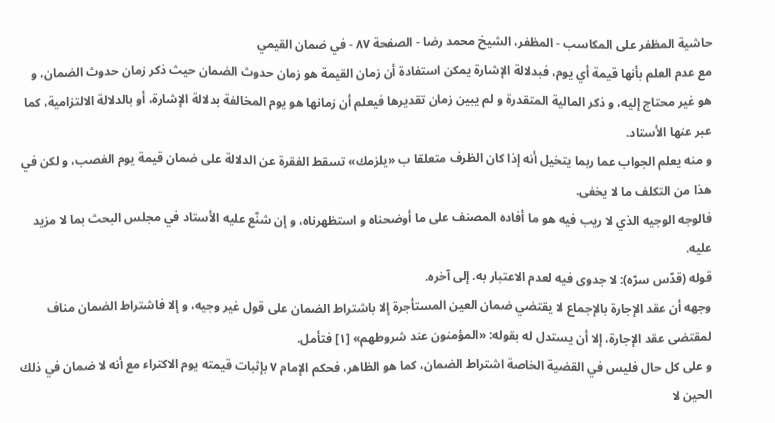حاشية المظفر على المكاسب - المظفر، الشيخ محمد رضا - الصفحة ٨٧ - في ضمان القيمي
مع عدم العلم بأنها قيمة أي يوم، فبدلالة الإشارة يمكن استفادة أن زمان القيمة هو زمان حدوث الضمان حيث ذكر زمان حدوث الضمان، و هو غير محتاج إليه، و ذكر المالية المتقدرة و لم يبين زمان تقديرها فيعلم أن زمانها هو يوم المخالفة بدلالة الإشارة، أو بالدلالة الالتزامية، كما عبر عنها الأستاد.
و منه يعلم الجواب عما ربما يتخيل أنه إذا كان الظرف متعلقا ب «يلزمك» تسقط الفقرة عن الدلالة على ضمان قيمة يوم الغصب، و لكن في هذا من التكلف ما لا يخفى.
فالوجه الوجيه الذي لا ريب فيه هو ما أفاده المصنف على ما أوضحناه و استظهرناه، و إن شنّع عليه الأستاد في مجلس البحث بما لا مزيد عليه.
قوله (قدّس سرّه): لا جدوى فيه لعدم الاعتبار به. إلى آخره.
وجهه أن عقد الإجارة بالإجماع لا يقتضي ضمان العين المستأجرة إلا باشتراط الضمان على قول غير وجيه، و إلا فاشتراط الضمان مناف لمقتضى عقد الإجارة، إلا أن يستدل له بقوله: «المؤمنون عند شروطهم» [١] فتأمل.
و على كل حال فليس في القضية الخاصة اشتراط الضمان، كما هو الظاهر، فحكم الإمام ٧ بإثبات قيمته يوم الاكتراء مع أنه لا ضمان في ذلك الحين لا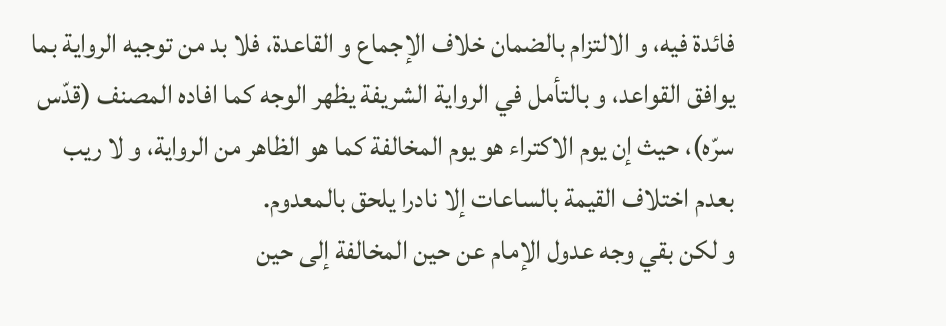فائدة فيه، و الالتزام بالضمان خلاف الإجماع و القاعدة، فلا بد من توجيه الرواية بما يوافق القواعد، و بالتأمل في الرواية الشريفة يظهر الوجه كما افاده المصنف (قدّس سرّه)، حيث إن يوم الاكتراء هو يوم المخالفة كما هو الظاهر من الرواية، و لا ريب بعدم اختلاف القيمة بالساعات إلا نادرا يلحق بالمعدوم.
و لكن بقي وجه عدول الإمام عن حين المخالفة إلى حين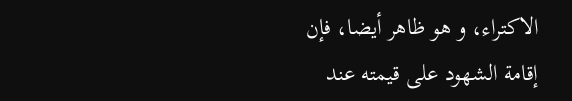الاكتراء، و هو ظاهر أيضا، فإن إقامة الشهود على قيمته عند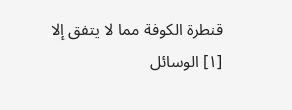قنطرة الكوفة مما لا يتفق إلا
[١] الوسائل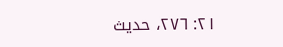٢١: ٢٧٦، حديث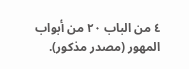٤ من الباب ٢٠ من أبواب المهور (مصدر مذكور).